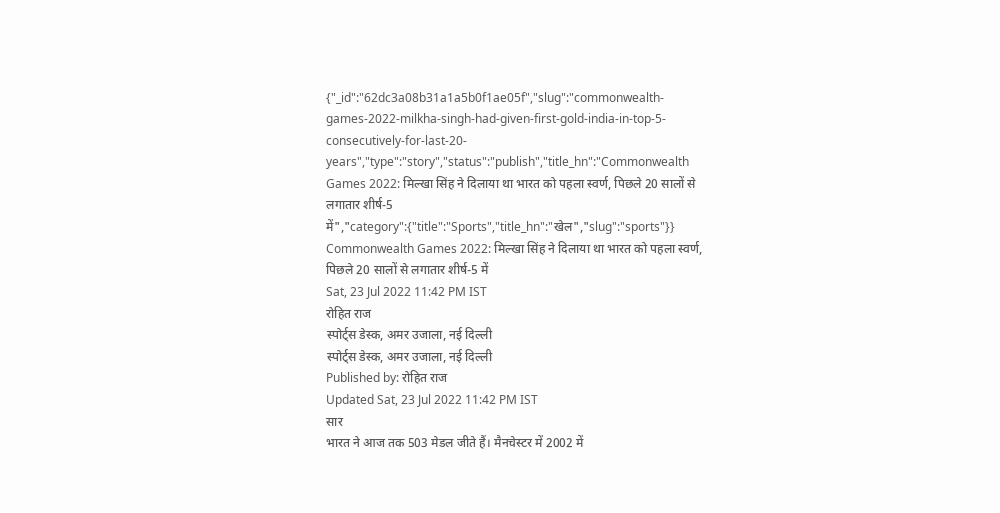{"_id":"62dc3a08b31a1a5b0f1ae05f","slug":"commonwealth-games-2022-milkha-singh-had-given-first-gold-india-in-top-5-consecutively-for-last-20-years","type":"story","status":"publish","title_hn":"Commonwealth Games 2022: मिल्खा सिंह ने दिलाया था भारत को पहला स्वर्ण, पिछले 20 सालों से लगातार शीर्ष-5 में","category":{"title":"Sports","title_hn":"खेल","slug":"sports"}}
Commonwealth Games 2022: मिल्खा सिंह ने दिलाया था भारत को पहला स्वर्ण, पिछले 20 सालों से लगातार शीर्ष-5 में
Sat, 23 Jul 2022 11:42 PM IST
रोहित राज
स्पोर्ट्स डेस्क, अमर उजाला, नई दिल्ली
स्पोर्ट्स डेस्क, अमर उजाला, नई दिल्ली
Published by: रोहित राज
Updated Sat, 23 Jul 2022 11:42 PM IST
सार
भारत ने आज तक 503 मेडल जीते हैं। मैनचेस्टर में 2002 में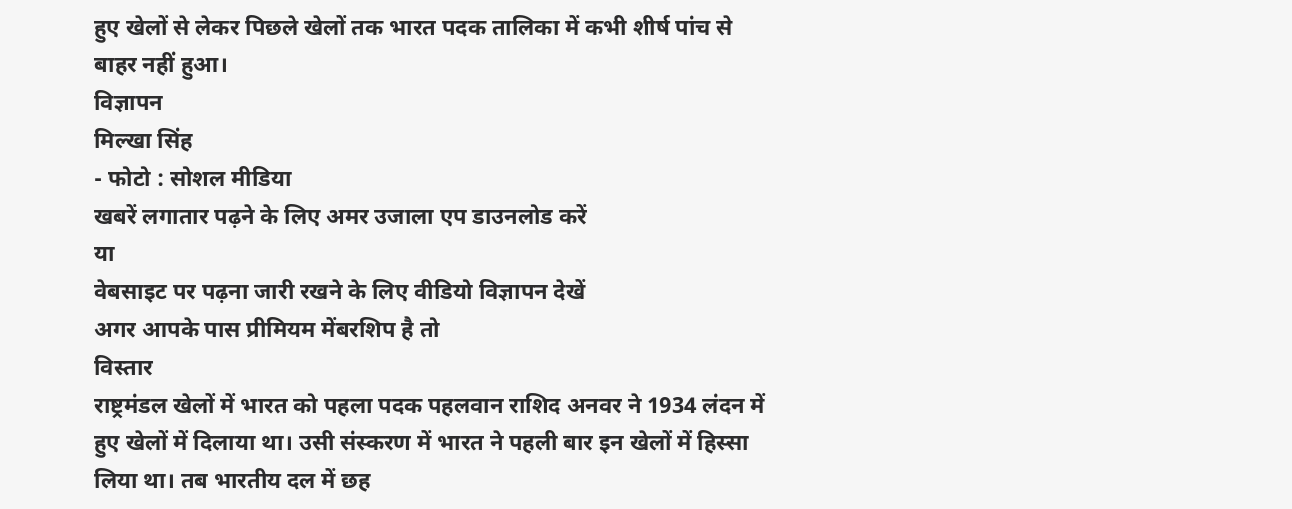हुए खेलों से लेकर पिछले खेलों तक भारत पदक तालिका में कभी शीर्ष पांच से बाहर नहीं हुआ।
विज्ञापन
मिल्खा सिंह
- फोटो : सोशल मीडिया
खबरें लगातार पढ़ने के लिए अमर उजाला एप डाउनलोड करें
या
वेबसाइट पर पढ़ना जारी रखने के लिए वीडियो विज्ञापन देखें
अगर आपके पास प्रीमियम मेंबरशिप है तो
विस्तार
राष्ट्रमंडल खेलों में भारत को पहला पदक पहलवान राशिद अनवर ने 1934 लंदन में हुए खेलों में दिलाया था। उसी संस्करण में भारत ने पहली बार इन खेलों में हिस्सा लिया था। तब भारतीय दल में छह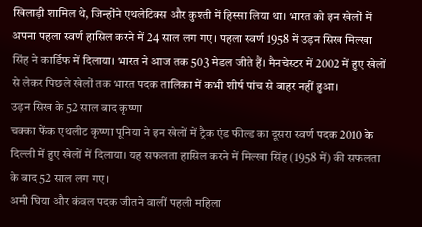खिलाड़ी शामिल थे, जिन्होंने एथलेटिक्स और कुश्ती में हिस्सा लिया था। भारत को इन खेलों में अपना पहला स्वर्ण हासिल करने में 24 साल लग गए। पहला स्वर्ण 1958 में उड़न सिख मिल्खा सिंह ने कार्डिफ में दिलाया। भारत ने आज तक 503 मेडल जीते हैं। मैनचेस्टर में 2002 में हुए खेलों से लेकर पिछले खेलों तक भारत पदक तालिका में कभी शीर्ष पांच से बाहर नहीं हुआ।
उड़न सिख के 52 साल बाद कृष्णा
चक्का फेंक एथलीट कृष्णा पूनिया ने इन खेलों में ट्रैक एंड फील्ड का दूसरा स्वर्ण पदक 2010 के दिल्ली में हुए खेलों में दिलाया। यह सफलता हासिल करने में मिल्खा सिंह (1958 में) की सफलता के बाद 52 साल लग गए।
अमी घिया और कंवल पदक जीतने वालीं पहली महिला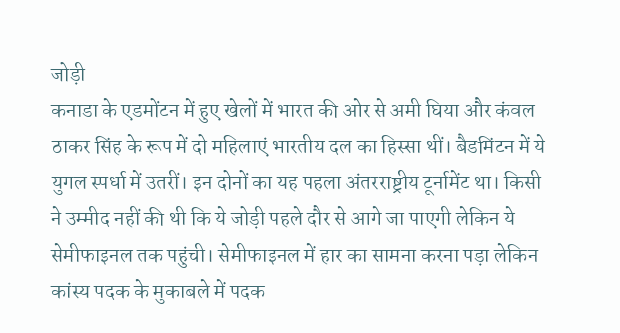जोड़ी
कनाडा के एडमोंटन में हुए खेलों में भारत की ओर से अमी घिया और कंवल ठाकर सिंह के रूप में दो महिलाएं भारतीय दल का हिस्सा थीं। बैडमिंटन में ये युगल स्पर्धा में उतरीं। इन दोनों का यह पहला अंतरराष्ट्रीय टूर्नामेंट था। किसी ने उम्मीद नहीं की थी कि ये जोड़ी पहले दौर से आगे जा पाएगी लेकिन ये सेमीफाइनल तक पहुंची। सेमीफाइनल में हार का सामना करना पड़ा लेकिन कांस्य पदक के मुकाबले में पदक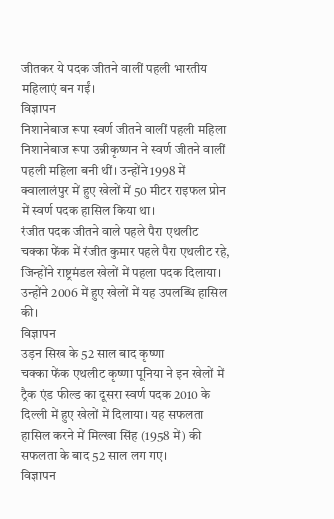जीतकर ये पदक जीतने वालीं पहली भारतीय महिलाएं बन गईं।
विज्ञापन
निशानेबाज रूपा स्वर्ण जीतने वालीं पहली महिला
निशानेबाज रूपा उन्नीकृष्णन ने स्वर्ण जीतने वालीं पहली महिला बनी थीं। उन्होंने 1998 में क्वालालंपुर में हुए खेलों में 50 मीटर राइफल प्रोन में स्वर्ण पदक हासिल किया था।
रंजीत पदक जीतने वाले पहले पैरा एथलीट
चक्का फेंक में रंजीत कुमार पहले पैरा एथलीट रहे, जिन्होंने राष्ट्रमंडल खेलों में पहला पदक दिलाया। उन्होंने 2006 में हुए खेलों में यह उपलब्धि हासिल की।
विज्ञापन
उड़न सिख के 52 साल बाद कृष्णा
चक्का फेंक एथलीट कृष्णा पूनिया ने इन खेलों में ट्रैक एंड फील्ड का दूसरा स्वर्ण पदक 2010 के दिल्ली में हुए खेलों में दिलाया। यह सफलता हासिल करने में मिल्खा सिंह (1958 में) की सफलता के बाद 52 साल लग गए।
विज्ञापन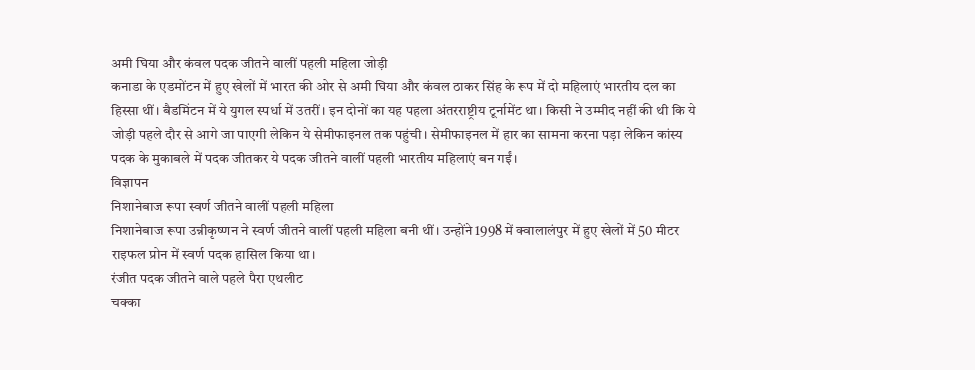अमी घिया और कंवल पदक जीतने वालीं पहली महिला जोड़ी
कनाडा के एडमोंटन में हुए खेलों में भारत की ओर से अमी घिया और कंवल ठाकर सिंह के रूप में दो महिलाएं भारतीय दल का हिस्सा थीं। बैडमिंटन में ये युगल स्पर्धा में उतरीं। इन दोनों का यह पहला अंतरराष्ट्रीय टूर्नामेंट था। किसी ने उम्मीद नहीं की थी कि ये जोड़ी पहले दौर से आगे जा पाएगी लेकिन ये सेमीफाइनल तक पहुंची। सेमीफाइनल में हार का सामना करना पड़ा लेकिन कांस्य पदक के मुकाबले में पदक जीतकर ये पदक जीतने वालीं पहली भारतीय महिलाएं बन गईं।
विज्ञापन
निशानेबाज रूपा स्वर्ण जीतने वालीं पहली महिला
निशानेबाज रूपा उन्नीकृष्णन ने स्वर्ण जीतने वालीं पहली महिला बनी थीं। उन्होंने 1998 में क्वालालंपुर में हुए खेलों में 50 मीटर राइफल प्रोन में स्वर्ण पदक हासिल किया था।
रंजीत पदक जीतने वाले पहले पैरा एथलीट
चक्का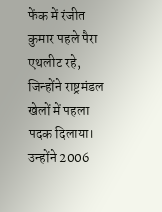फेंक में रंजीत कुमार पहले पैरा एथलीट रहे, जिन्होंने राष्ट्रमंडल खेलों में पहला पदक दिलाया। उन्होंने 2006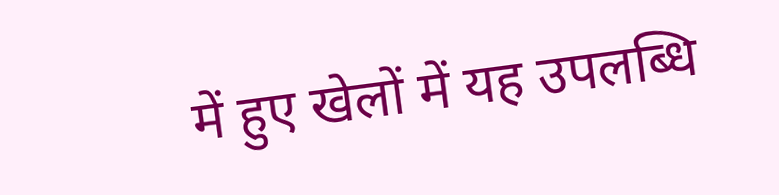में हुए खेलों में यह उपलब्धि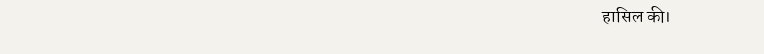हासिल की।